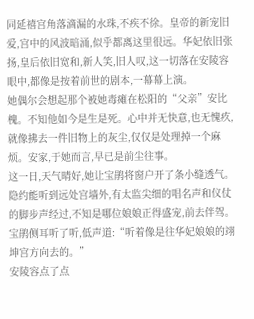同延禧宫角落滴漏的水珠,不疾不徐。皇帝的新宠旧爱,宫中的风波暗涌,似乎都离这里很远。华妃依旧张扬,皇后依旧宽和,新人笑,旧人叹,这一切落在安陵容眼中,都像是按着前世的剧本,一幕幕上演。
她偶尔会想起那个被她毒瘫在松阳的“父亲”安比槐。不知他如今是生是死。心中并无快意,也无愧疚,就像拂去一件旧物上的灰尘,仅仅是处理掉一个麻烦。安家,于她而言,早已是前尘往事。
这一日,天气晴好,她让宝鹃将窗户开了条小缝透气。隐约能听到远处宫墙外,有太监尖细的唱名声和仪仗的脚步声经过,不知是哪位娘娘正得盛宠,前去伴驾。
宝鹃侧耳听了听,低声道:“听着像是往华妃娘娘的翊坤宫方向去的。”
安陵容点了点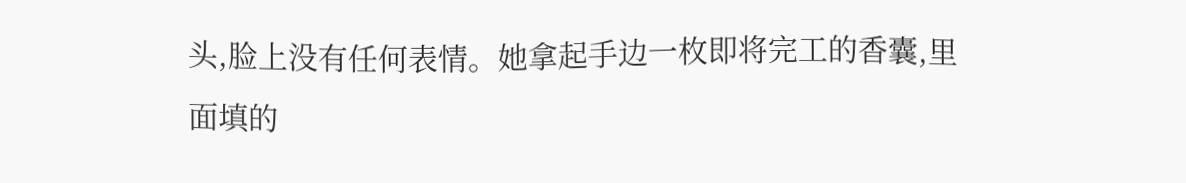头,脸上没有任何表情。她拿起手边一枚即将完工的香囊,里面填的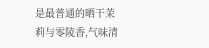是最普通的晒干茉莉与零陵香,气味清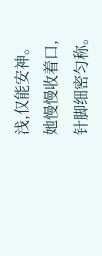浅,仅能安神。她慢慢收着口,针脚细密匀称。